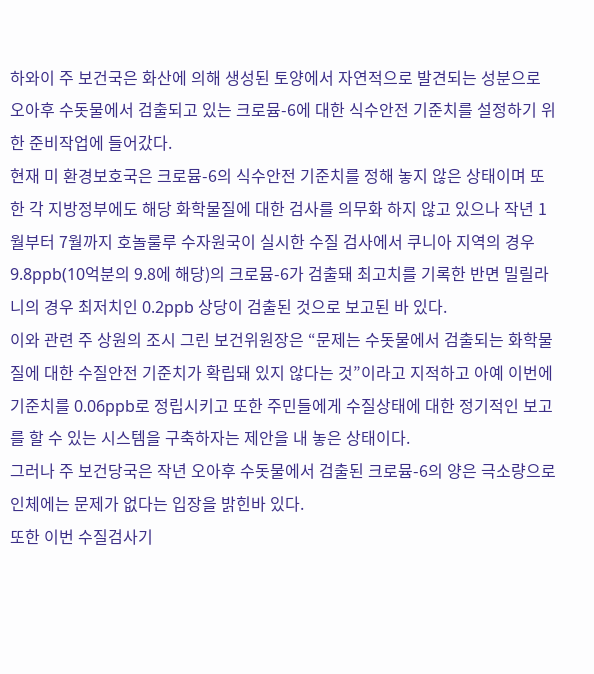하와이 주 보건국은 화산에 의해 생성된 토양에서 자연적으로 발견되는 성분으로 오아후 수돗물에서 검출되고 있는 크로뮴-6에 대한 식수안전 기준치를 설정하기 위한 준비작업에 들어갔다.
현재 미 환경보호국은 크로뮴-6의 식수안전 기준치를 정해 놓지 않은 상태이며 또한 각 지방정부에도 해당 화학물질에 대한 검사를 의무화 하지 않고 있으나 작년 1월부터 7월까지 호놀룰루 수자원국이 실시한 수질 검사에서 쿠니아 지역의 경우 9.8ppb(10억분의 9.8에 해당)의 크로뮴-6가 검출돼 최고치를 기록한 반면 밀릴라니의 경우 최저치인 0.2ppb 상당이 검출된 것으로 보고된 바 있다.
이와 관련 주 상원의 조시 그린 보건위원장은 “문제는 수돗물에서 검출되는 화학물질에 대한 수질안전 기준치가 확립돼 있지 않다는 것”이라고 지적하고 아예 이번에 기준치를 0.06ppb로 정립시키고 또한 주민들에게 수질상태에 대한 정기적인 보고를 할 수 있는 시스템을 구축하자는 제안을 내 놓은 상태이다.
그러나 주 보건당국은 작년 오아후 수돗물에서 검출된 크로뮴-6의 양은 극소량으로 인체에는 문제가 없다는 입장을 밝힌바 있다.
또한 이번 수질검사기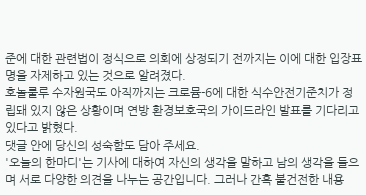준에 대한 관련법이 정식으로 의회에 상정되기 전까지는 이에 대한 입장표명을 자제하고 있는 것으로 알려졌다.
호놀룰루 수자원국도 아직까지는 크로뮴-6에 대한 식수안전기준치가 정립돼 있지 않은 상황이며 연방 환경보호국의 가이드라인 발표를 기다리고 있다고 밝혔다.
댓글 안에 당신의 성숙함도 담아 주세요.
'오늘의 한마디'는 기사에 대하여 자신의 생각을 말하고 남의 생각을 들으며 서로 다양한 의견을 나누는 공간입니다. 그러나 간혹 불건전한 내용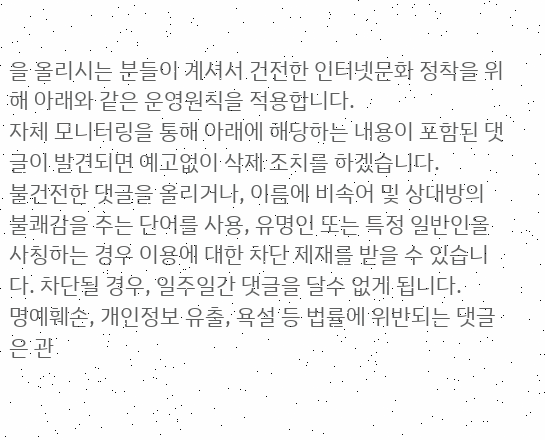을 올리시는 분들이 계셔서 건전한 인터넷문화 정착을 위해 아래와 같은 운영원칙을 적용합니다.
자체 모니터링을 통해 아래에 해당하는 내용이 포함된 댓글이 발견되면 예고없이 삭제 조치를 하겠습니다.
불건전한 댓글을 올리거나, 이름에 비속어 및 상대방의 불쾌감을 주는 단어를 사용, 유명인 또는 특정 일반인을 사칭하는 경우 이용에 대한 차단 제재를 받을 수 있습니다. 차단될 경우, 일주일간 댓글을 달수 없게 됩니다.
명예훼손, 개인정보 유출, 욕설 등 법률에 위반되는 댓글은 관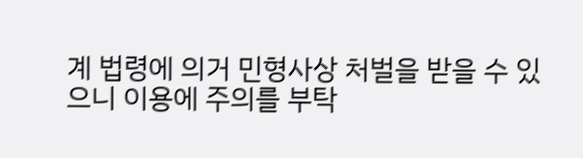계 법령에 의거 민형사상 처벌을 받을 수 있으니 이용에 주의를 부탁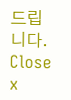드립니다.
Close
x